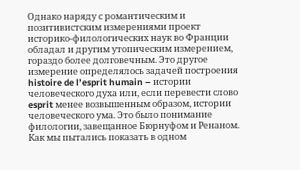Однако наряду с романтическим и позитивистским измерениями проект историко-филологических наук во Франции обладал и другим утопическим измерением, гораздо более долговечным. Это другое измерение определялось задачей построения histoire de l’esprit humain – истории человеческого духа или, если перевести слово esprit менее возвышенным образом, истории человеческого ума. Это было понимание филологии, завещанное Бюрнуфом и Ренаном. Как мы пытались показать в одном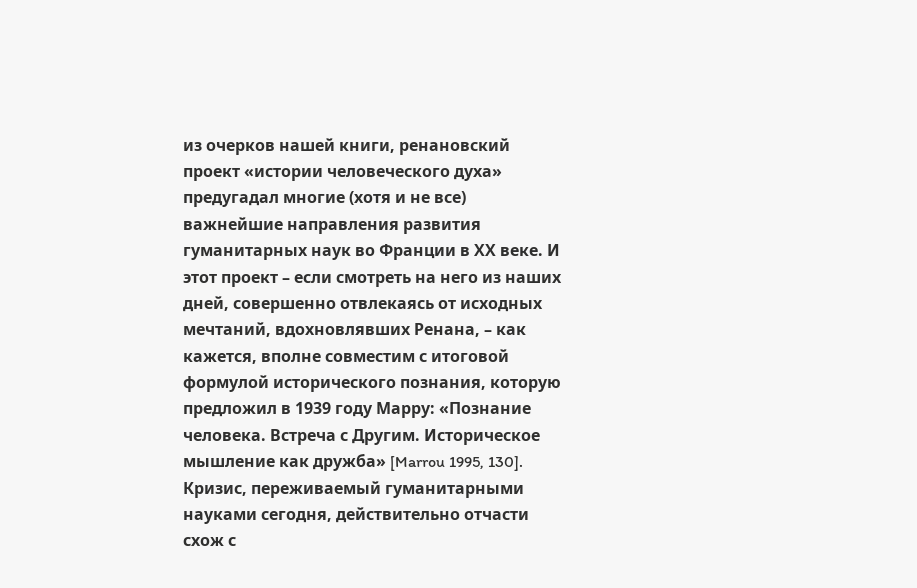из очерков нашей книги, ренановский проект «истории человеческого духа» предугадал многие (хотя и не все) важнейшие направления развития гуманитарных наук во Франции в ХХ веке. И этот проект – если смотреть на него из наших дней, совершенно отвлекаясь от исходных мечтаний, вдохновлявших Ренана, – как кажется, вполне совместим с итоговой формулой исторического познания, которую предложил в 1939 году Марру: «Познание человека. Встреча с Другим. Историческое мышление как дружба» [Marrou 1995, 130]. Кризис, переживаемый гуманитарными науками сегодня, действительно отчасти схож с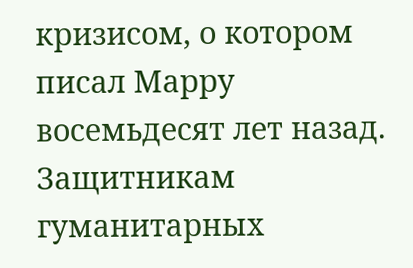кризисом, о котором писал Марру восемьдесят лет назад. Защитникам гуманитарных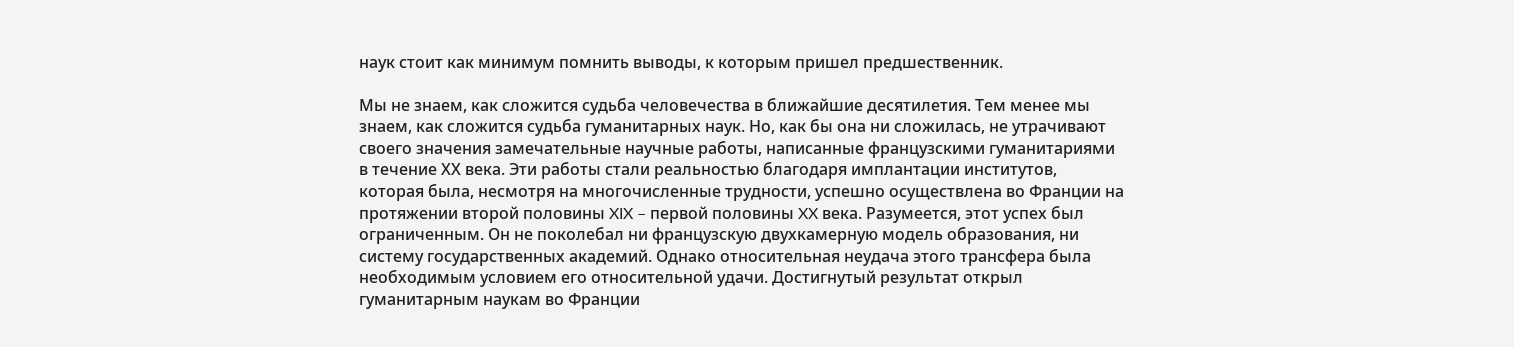наук стоит как минимум помнить выводы, к которым пришел предшественник.

Мы не знаем, как сложится судьба человечества в ближайшие десятилетия. Тем менее мы знаем, как сложится судьба гуманитарных наук. Но, как бы она ни сложилась, не утрачивают своего значения замечательные научные работы, написанные французскими гуманитариями в течение ХХ века. Эти работы стали реальностью благодаря имплантации институтов, которая была, несмотря на многочисленные трудности, успешно осуществлена во Франции на протяжении второй половины XIX – первой половины XX века. Разумеется, этот успех был ограниченным. Он не поколебал ни французскую двухкамерную модель образования, ни систему государственных академий. Однако относительная неудача этого трансфера была необходимым условием его относительной удачи. Достигнутый результат открыл гуманитарным наукам во Франции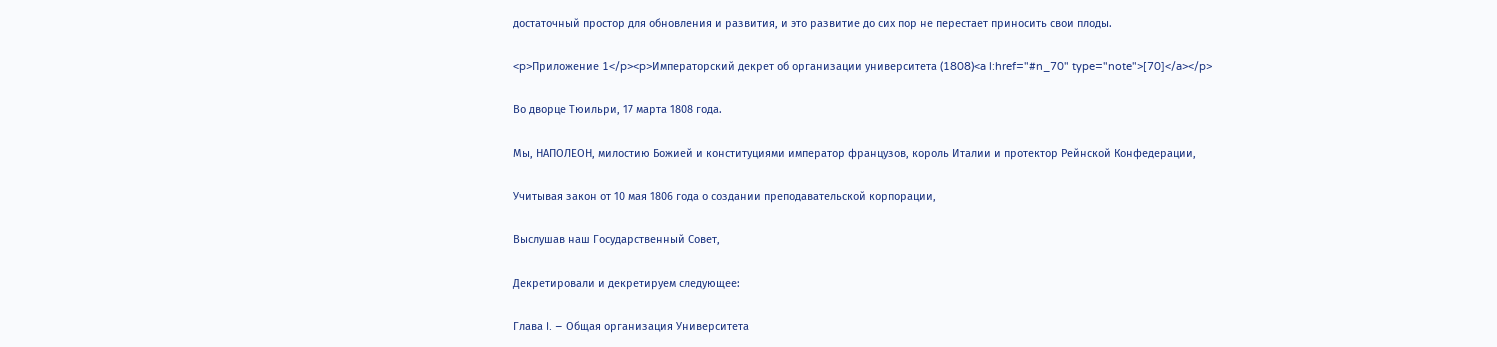достаточный простор для обновления и развития, и это развитие до сих пор не перестает приносить свои плоды.

<p>Приложение 1</p><p>Императорский декрет об организации университета (1808)<a l:href="#n_70" type="note">[70]</a></p>

Во дворце Тюильри, 17 марта 1808 года.

Мы, НАПОЛЕОН, милостию Божией и конституциями император французов, король Италии и протектор Рейнской Конфедерации,

Учитывая закон от 10 мая 1806 года о создании преподавательской корпорации,

Выслушав наш Государственный Совет,

Декретировали и декретируем следующее:

Глава I. – Общая организация Университета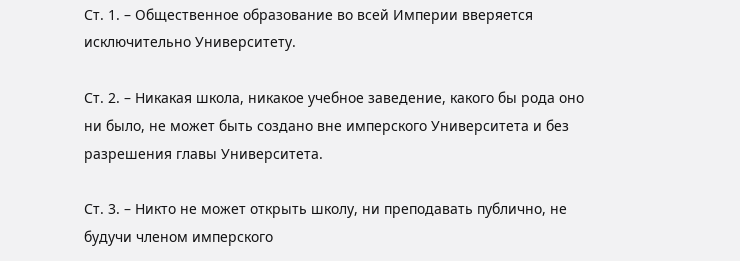Ст. 1. – Общественное образование во всей Империи вверяется исключительно Университету.

Ст. 2. – Никакая школа, никакое учебное заведение, какого бы рода оно ни было, не может быть создано вне имперского Университета и без разрешения главы Университета.

Ст. 3. – Никто не может открыть школу, ни преподавать публично, не будучи членом имперского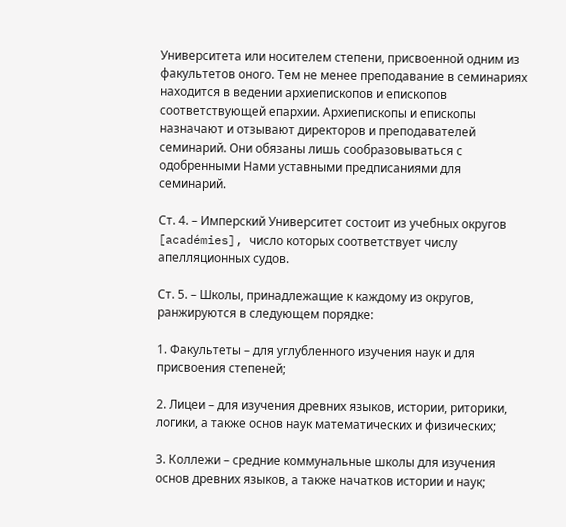Университета или носителем степени, присвоенной одним из факультетов оного. Тем не менее преподавание в семинариях находится в ведении архиепископов и епископов соответствующей епархии. Архиепископы и епископы назначают и отзывают директоров и преподавателей семинарий. Они обязаны лишь сообразовываться с одобренными Нами уставными предписаниями для семинарий.

Ст. 4. – Имперский Университет состоит из учебных округов [académies], число которых соответствует числу апелляционных судов.

Ст. 5. – Школы, принадлежащие к каждому из округов, ранжируются в следующем порядке:

1. Факультеты – для углубленного изучения наук и для присвоения степеней;

2. Лицеи – для изучения древних языков, истории, риторики, логики, а также основ наук математических и физических;

3. Коллежи – средние коммунальные школы для изучения основ древних языков, а также начатков истории и наук;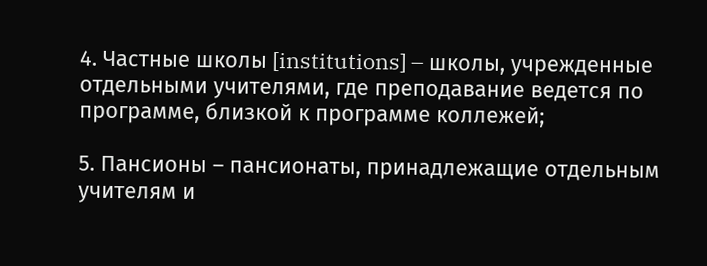4. Частные школы [institutions] – школы, учрежденные отдельными учителями, где преподавание ведется по программе, близкой к программе коллежей;

5. Пансионы – пансионаты, принадлежащие отдельным учителям и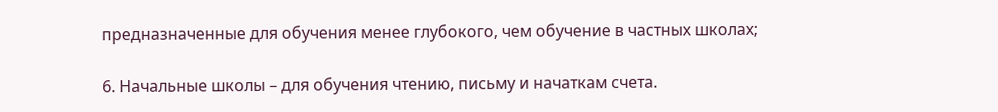предназначенные для обучения менее глубокого, чем обучение в частных школах;

6. Начальные школы – для обучения чтению, письму и начаткам счета.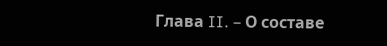Глава II. – О составе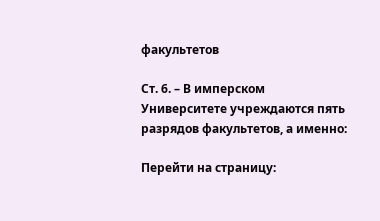факультетов

Ст. 6. – В имперском Университете учреждаются пять разрядов факультетов, а именно:

Перейти на страницу: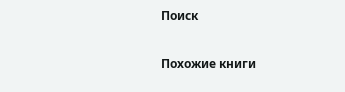Поиск

Похожие книги